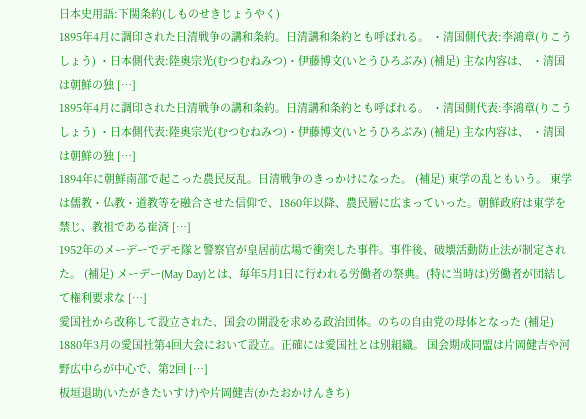日本史用語:下関条約(しものせきじょうやく)
1895年4月に調印された日清戦争の講和条約。日清講和条約とも呼ばれる。 ・清国側代表:李鴻章(りこうしょう) ・日本側代表:陸奥宗光(むつむねみつ)・伊藤博文(いとうひろぶみ) (補足) 主な内容は、 ・清国は朝鮮の独 […]
1895年4月に調印された日清戦争の講和条約。日清講和条約とも呼ばれる。 ・清国側代表:李鴻章(りこうしょう) ・日本側代表:陸奥宗光(むつむねみつ)・伊藤博文(いとうひろぶみ) (補足) 主な内容は、 ・清国は朝鮮の独 […]
1894年に朝鮮南部で起こった農民反乱。日清戦争のきっかけになった。 (補足) 東学の乱ともいう。 東学は儒教・仏教・道教等を融合させた信仰で、1860年以降、農民層に広まっていった。朝鮮政府は東学を禁じ、教祖である崔済 […]
1952年のメーデーでデモ隊と警察官が皇居前広場で衝突した事件。事件後、破壊活動防止法が制定された。 (補足) メーデー(May Day)とは、毎年5月1日に行われる労働者の祭典。(特に当時は)労働者が団結して権利要求な […]
愛国社から改称して設立された、国会の開設を求める政治団体。のちの自由党の母体となった (補足) 1880年3月の愛国社第4回大会において設立。正確には愛国社とは別組織。 国会期成同盟は片岡健吉や河野広中らが中心で、第2回 […]
板垣退助(いたがきたいすけ)や片岡健吉(かたおかけんきち)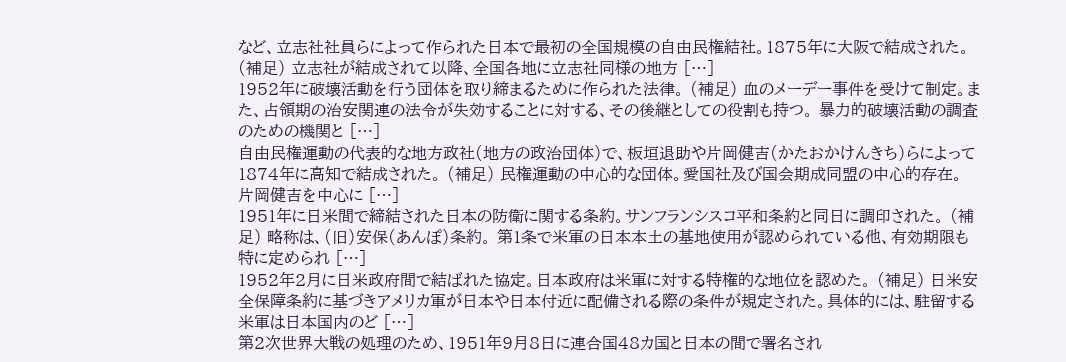など、立志社社員らによって作られた日本で最初の全国規模の自由民権結社。1875年に大阪で結成された。 (補足) 立志社が結成されて以降、全国各地に立志社同様の地方 […]
1952年に破壊活動を行う団体を取り締まるために作られた法律。 (補足) 血のメーデー事件を受けて制定。また、占領期の治安関連の法令が失効することに対する、その後継としての役割も持つ。 暴力的破壊活動の調査のための機関と […]
自由民権運動の代表的な地方政社(地方の政治団体)で、板垣退助や片岡健吉(かたおかけんきち)らによって1874年に高知で結成された。 (補足) 民権運動の中心的な団体。愛国社及び国会期成同盟の中心的存在。 片岡健吉を中心に […]
1951年に日米間で締結された日本の防衛に関する条約。サンフランシスコ平和条約と同日に調印された。 (補足) 略称は、(旧)安保(あんぽ)条約。 第1条で米軍の日本本土の基地使用が認められている他、有効期限も特に定められ […]
1952年2月に日米政府間で結ばれた協定。日本政府は米軍に対する特権的な地位を認めた。 (補足) 日米安全保障条約に基づきアメリカ軍が日本や日本付近に配備される際の条件が規定された。具体的には、駐留する米軍は日本国内のど […]
第2次世界大戦の処理のため、1951年9月8日に連合国48カ国と日本の間で署名され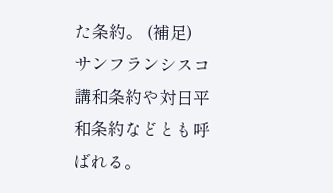た条約。 (補足) サンフランシスコ講和条約や対日平和条約などとも呼ばれる。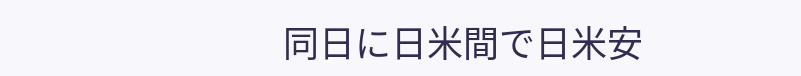同日に日米間で日米安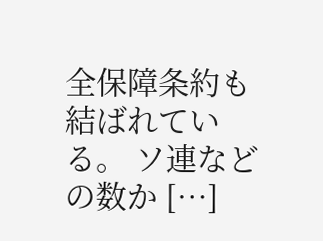全保障条約も結ばれている。 ソ連などの数か […]